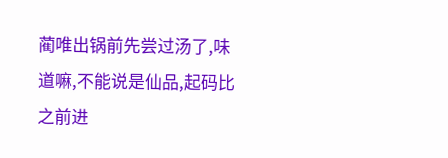蔺唯出锅前先尝过汤了,味道嘛,不能说是仙品,起码比之前进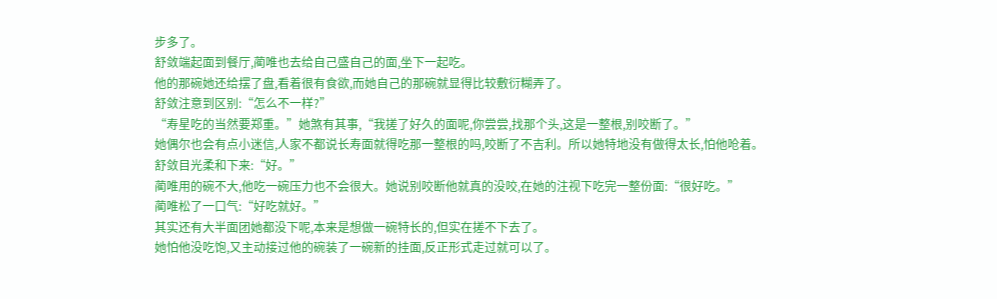步多了。
舒敛端起面到餐厅,蔺唯也去给自己盛自己的面,坐下一起吃。
他的那碗她还给摆了盘,看着很有食欲,而她自己的那碗就显得比较敷衍糊弄了。
舒敛注意到区别:“怎么不一样?”
“寿星吃的当然要郑重。”她煞有其事,“我搓了好久的面呢,你尝尝,找那个头,这是一整根,别咬断了。”
她偶尔也会有点小迷信,人家不都说长寿面就得吃那一整根的吗,咬断了不吉利。所以她特地没有做得太长,怕他呛着。
舒敛目光柔和下来:“好。”
蔺唯用的碗不大,他吃一碗压力也不会很大。她说别咬断他就真的没咬,在她的注视下吃完一整份面:“很好吃。”
蔺唯松了一口气:“好吃就好。”
其实还有大半面团她都没下呢,本来是想做一碗特长的,但实在搓不下去了。
她怕他没吃饱,又主动接过他的碗装了一碗新的挂面,反正形式走过就可以了。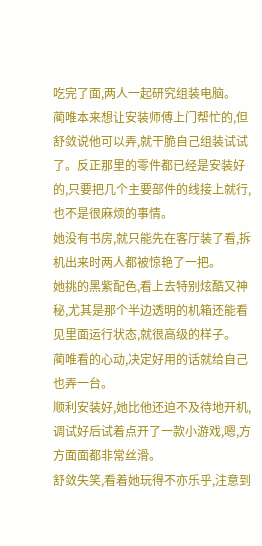吃完了面,两人一起研究组装电脑。
蔺唯本来想让安装师傅上门帮忙的,但舒敛说他可以弄,就干脆自己组装试试了。反正那里的零件都已经是安装好的,只要把几个主要部件的线接上就行,也不是很麻烦的事情。
她没有书房,就只能先在客厅装了看,拆机出来时两人都被惊艳了一把。
她挑的黑紫配色,看上去特别炫酷又神秘,尤其是那个半边透明的机箱还能看见里面运行状态,就很高级的样子。
蔺唯看的心动,决定好用的话就给自己也弄一台。
顺利安装好,她比他还迫不及待地开机,调试好后试着点开了一款小游戏,嗯,方方面面都非常丝滑。
舒敛失笑,看着她玩得不亦乐乎,注意到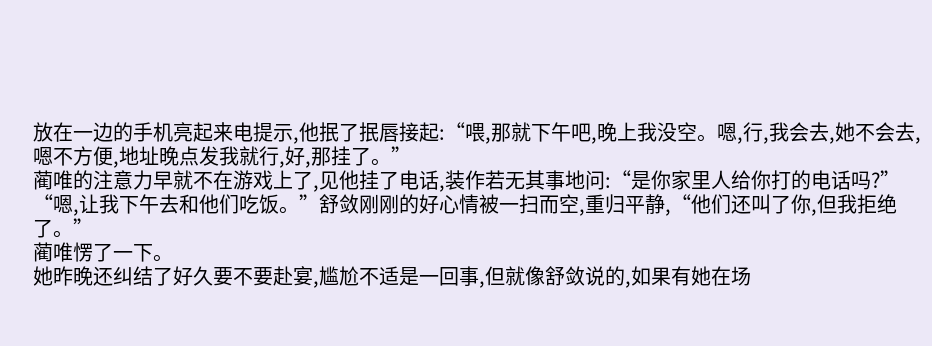放在一边的手机亮起来电提示,他抿了抿唇接起:“喂,那就下午吧,晚上我没空。嗯,行,我会去,她不会去,嗯不方便,地址晚点发我就行,好,那挂了。”
蔺唯的注意力早就不在游戏上了,见他挂了电话,装作若无其事地问:“是你家里人给你打的电话吗?”
“嗯,让我下午去和他们吃饭。”舒敛刚刚的好心情被一扫而空,重归平静,“他们还叫了你,但我拒绝了。”
蔺唯愣了一下。
她昨晚还纠结了好久要不要赴宴,尴尬不适是一回事,但就像舒敛说的,如果有她在场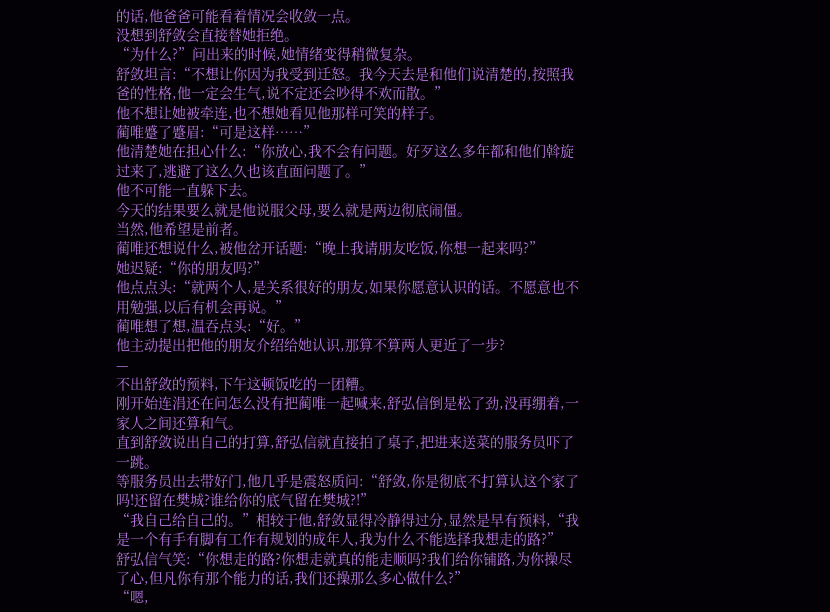的话,他爸爸可能看着情况会收敛一点。
没想到舒敛会直接替她拒绝。
“为什么?”问出来的时候,她情绪变得稍微复杂。
舒敛坦言:“不想让你因为我受到迁怒。我今天去是和他们说清楚的,按照我爸的性格,他一定会生气,说不定还会吵得不欢而散。”
他不想让她被牵连,也不想她看见他那样可笑的样子。
蔺唯蹙了蹙眉:“可是这样……”
他清楚她在担心什么:“你放心,我不会有问题。好歹这么多年都和他们斡旋过来了,逃避了这么久也该直面问题了。”
他不可能一直躲下去。
今天的结果要么就是他说服父母,要么就是两边彻底闹僵。
当然,他希望是前者。
蔺唯还想说什么,被他岔开话题:“晚上我请朋友吃饭,你想一起来吗?”
她迟疑:“你的朋友吗?”
他点点头:“就两个人,是关系很好的朋友,如果你愿意认识的话。不愿意也不用勉强,以后有机会再说。”
蔺唯想了想,温吞点头:“好。”
他主动提出把他的朋友介绍给她认识,那算不算两人更近了一步?
—
不出舒敛的预料,下午这顿饭吃的一团糟。
刚开始连涓还在问怎么没有把蔺唯一起喊来,舒弘信倒是松了劲,没再绷着,一家人之间还算和气。
直到舒敛说出自己的打算,舒弘信就直接拍了桌子,把进来送菜的服务员吓了一跳。
等服务员出去带好门,他几乎是震怒质问:“舒敛,你是彻底不打算认这个家了吗!还留在樊城?谁给你的底气留在樊城?!”
“我自己给自己的。”相较于他,舒敛显得冷静得过分,显然是早有预料,“我是一个有手有脚有工作有规划的成年人,我为什么不能选择我想走的路?”
舒弘信气笑:“你想走的路?你想走就真的能走顺吗?我们给你铺路,为你操尽了心,但凡你有那个能力的话,我们还操那么多心做什么?”
“嗯,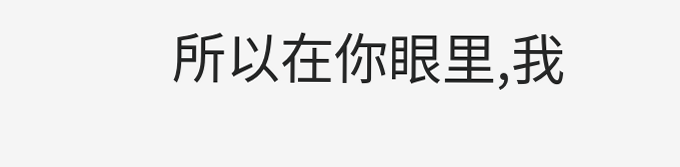所以在你眼里,我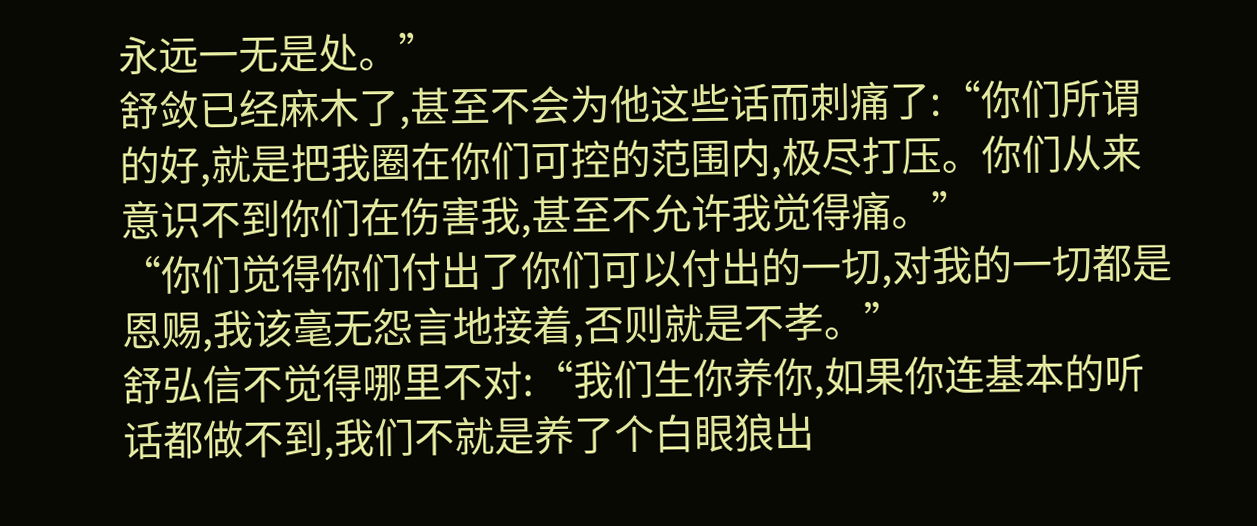永远一无是处。”
舒敛已经麻木了,甚至不会为他这些话而刺痛了:“你们所谓的好,就是把我圈在你们可控的范围内,极尽打压。你们从来意识不到你们在伤害我,甚至不允许我觉得痛。”
“你们觉得你们付出了你们可以付出的一切,对我的一切都是恩赐,我该毫无怨言地接着,否则就是不孝。”
舒弘信不觉得哪里不对:“我们生你养你,如果你连基本的听话都做不到,我们不就是养了个白眼狼出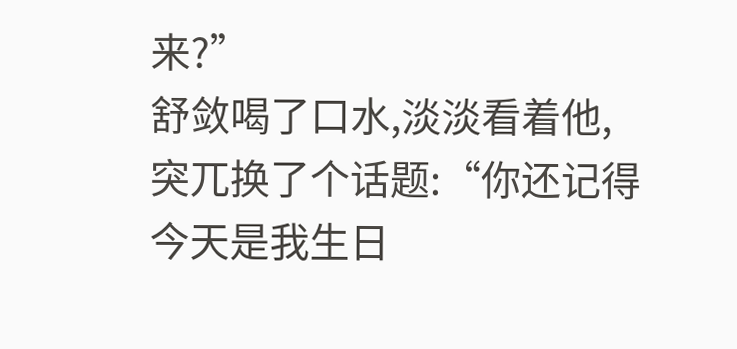来?”
舒敛喝了口水,淡淡看着他,突兀换了个话题:“你还记得今天是我生日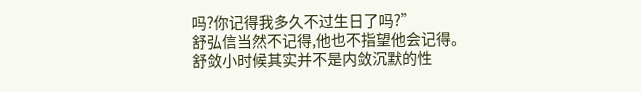吗?你记得我多久不过生日了吗?”
舒弘信当然不记得,他也不指望他会记得。
舒敛小时候其实并不是内敛沉默的性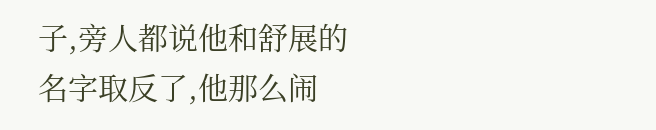子,旁人都说他和舒展的名字取反了,他那么闹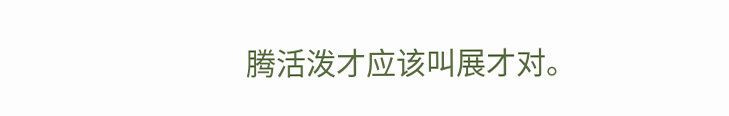腾活泼才应该叫展才对。